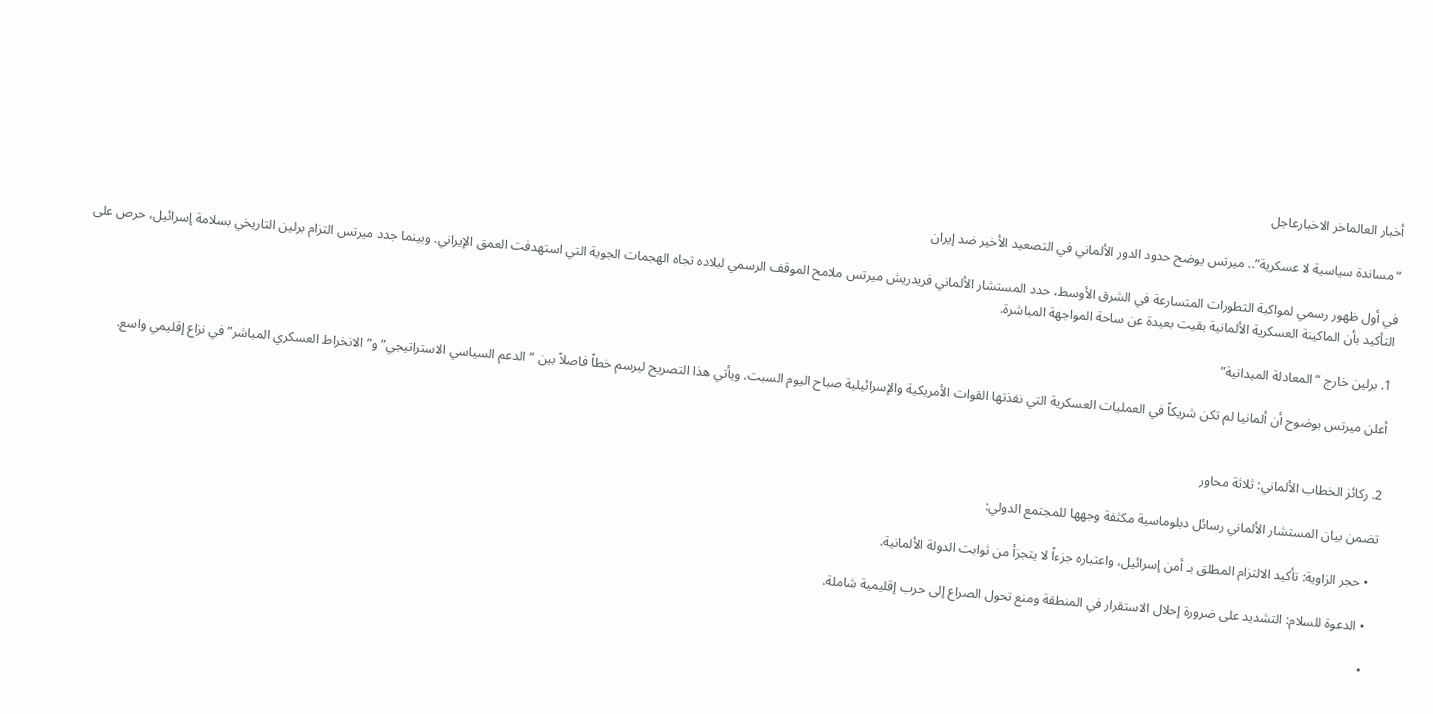أخبار العالماخر الاخبارعاجل

“مساندة سياسية لا عسكرية”.. ميرتس يوضح حدود الدور الألماني في التصعيد الأخير ضد إيران

في أول ظهور رسمي لمواكبة التطورات المتسارعة في الشرق الأوسط، حدد المستشار الألماني فريدريش ميرتس ملامح الموقف الرسمي لبلاده تجاه الهجمات الجوية التي استهدفت العمق الإيراني. وبينما جدد ميرتس التزام برلين التاريخي بسلامة إسرائيل، حرص على التأكيد بأن الماكينة العسكرية الألمانية بقيت بعيدة عن ساحة المواجهة المباشرة.

1. برلين خارج “المعادلة الميدانية”

أعلن ميرتس بوضوح أن ألمانيا لم تكن شريكاً في العمليات العسكرية التي نفذتها القوات الأمريكية والإسرائيلية صباح اليوم السبت. ويأتي هذا التصريح ليرسم خطاً فاصلاً بين “الدعم السياسي الاستراتيجي” و”الانخراط العسكري المباشر” في نزاع إقليمي واسع.


2. ركائز الخطاب الألماني: ثلاثة محاور

تضمن بيان المستشار الألماني رسائل دبلوماسية مكثفة وجهها للمجتمع الدولي:

  • حجر الزاوية: تأكيد الالتزام المطلق بـ أمن إسرائيل، واعتباره جزءاً لا يتجزأ من ثوابت الدولة الألمانية.

  • الدعوة للسلام: التشديد على ضرورة إحلال الاستقرار في المنطقة ومنع تحول الصراع إلى حرب إقليمية شاملة.

  •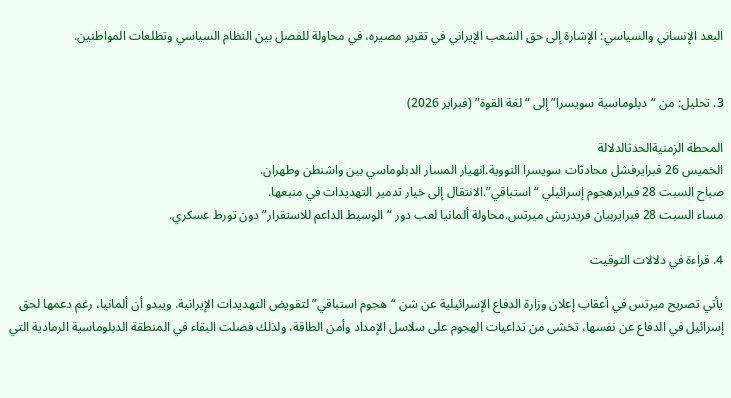البعد الإنساني والسياسي: الإشارة إلى حق الشعب الإيراني في تقرير مصيره، في محاولة للفصل بين النظام السياسي وتطلعات المواطنين.


3. تحليل: من “دبلوماسية سويسرا” إلى “لغة القوة” (فبراير 2026)

المحطة الزمنيةالحدثالدلالة
الخميس 26 فبرايرفشل محادثات سويسرا النووية.انهيار المسار الدبلوماسي بين واشنطن وطهران.
صباح السبت 28 فبرايرهجوم إسرائيلي “استباقي”.الانتقال إلى خيار تدمير التهديدات في منبعها.
مساء السبت 28 فبرايربيان فريدريش ميرتس.محاولة ألمانيا لعب دور “الوسيط الداعم للاستقرار” دون تورط عسكري.

4. قراءة في دلالات التوقيت

يأتي تصريح ميرتس في أعقاب إعلان وزارة الدفاع الإسرائيلية عن شن “هجوم استباقي” لتقويض التهديدات الإيرانية. ويبدو أن ألمانيا، رغم دعمها لحق إسرائيل في الدفاع عن نفسها، تخشى من تداعيات الهجوم على سلاسل الإمداد وأمن الطاقة، ولذلك فضلت البقاء في المنطقة الدبلوماسية الرمادية التي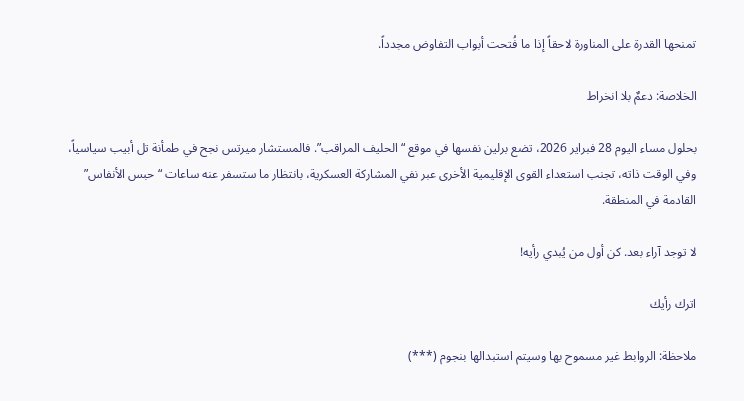تمنحها القدرة على المناورة لاحقاً إذا ما فُتحت أبواب التفاوض مجدداً.

الخلاصة: دعمٌ بلا انخراط

بحلول مساء اليوم 28 فبراير 2026، تضع برلين نفسها في موقع “الحليف المراقب”. فالمستشار ميرتس نجح في طمأنة تل أبيب سياسياً، وفي الوقت ذاته، تجنب استعداء القوى الإقليمية الأخرى عبر نفي المشاركة العسكرية، بانتظار ما ستسفر عنه ساعات “حبس الأنفاس” القادمة في المنطقة.

لا توجد آراء بعد. كن أول من يُبدي رأيه!

اترك رأيك

ملاحظة: الروابط غير مسموح بها وسيتم استبدالها بنجوم (***)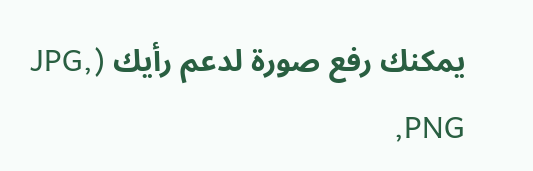يمكنك رفع صورة لدعم رأيك (JPG, PNG,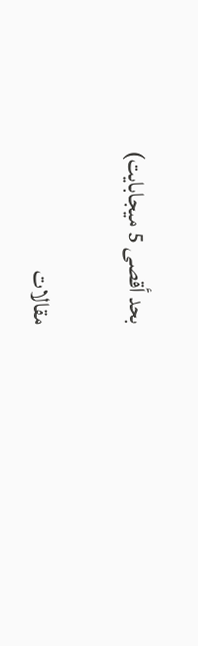بحد أقصى 5 ميجابايت)

مقالات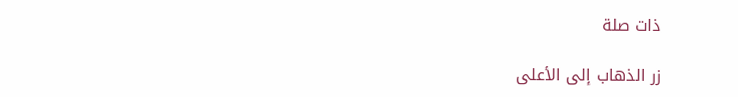ذات صلة

زر الذهاب إلى الأعلى